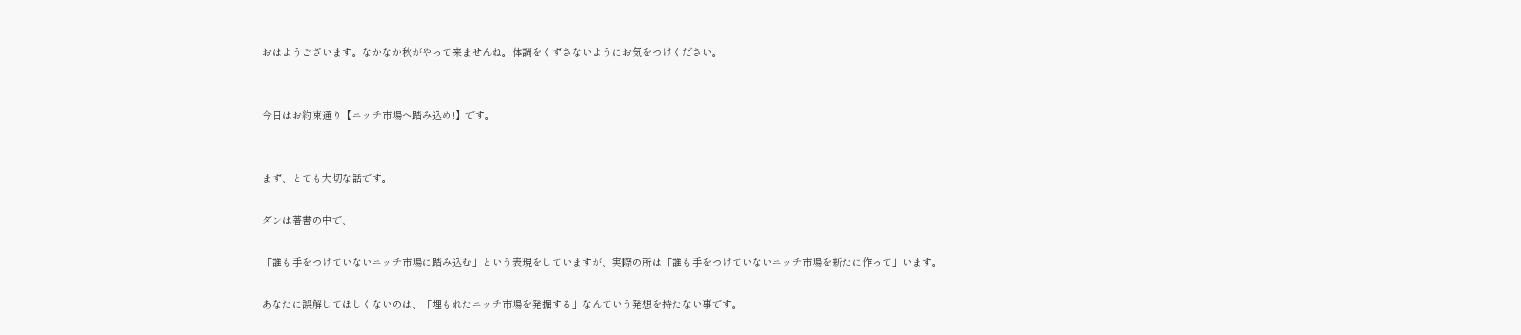おはようございます。なかなか秋がやって来ませんね。体調をくずさないようにお気をつけください。


今日はお約束通り【ニッチ市場へ踏み込め!】です。


まず、とても大切な話です。

ダンは著書の中で、

「誰も手をつけていないニッチ市場に踏み込む」という表現をしていますが、実際の所は「誰も手をつけていないニッチ市場を新たに作って」います。

あなたに誤解してほしくないのは、「埋もれたニッチ市場を発掘する」なんていう発想を持たない事です。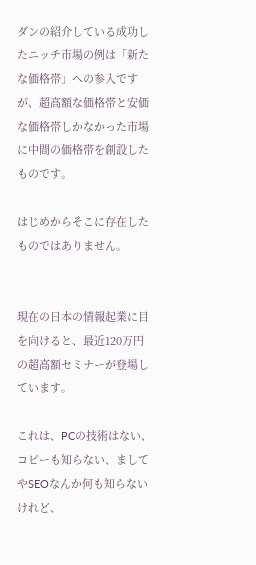ダンの紹介している成功したニッチ市場の例は「新たな価格帯」への参入ですが、超高額な価格帯と安価な価格帯しかなかった市場に中間の価格帯を創設したものです。

はじめからそこに存在したものではありません。


現在の日本の情報起業に目を向けると、最近120万円の超高額セミナーが登場しています。

これは、PCの技術はない、コピーも知らない、ましてやSEOなんか何も知らないけれど、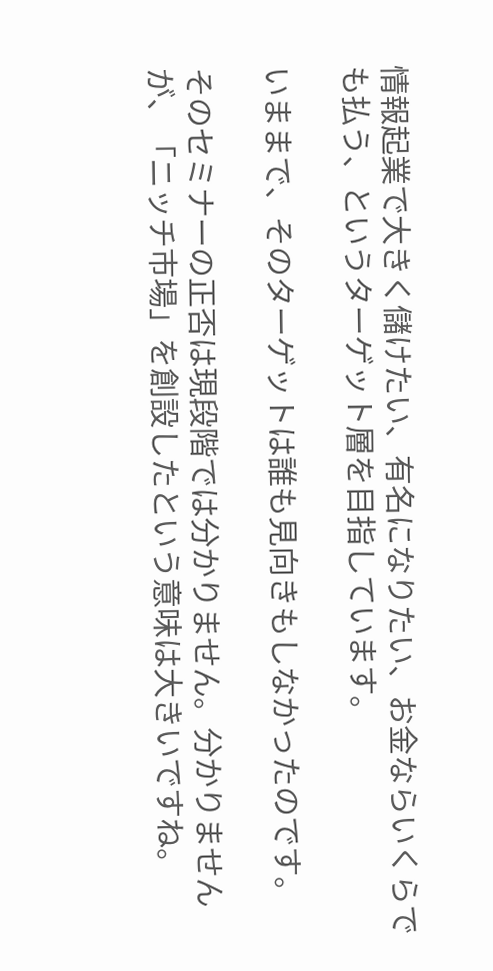情報起業で大きく儲けたい、有名になりたい、お金ならいくらでも払う、というターゲット層を目指しています。

いままで、そのターゲットは誰も見向きもしなかったのです。

そのセミナーの正否は現段階では分かりません。分かりませんが、「ニッチ市場」を創設したという意味は大きいですね。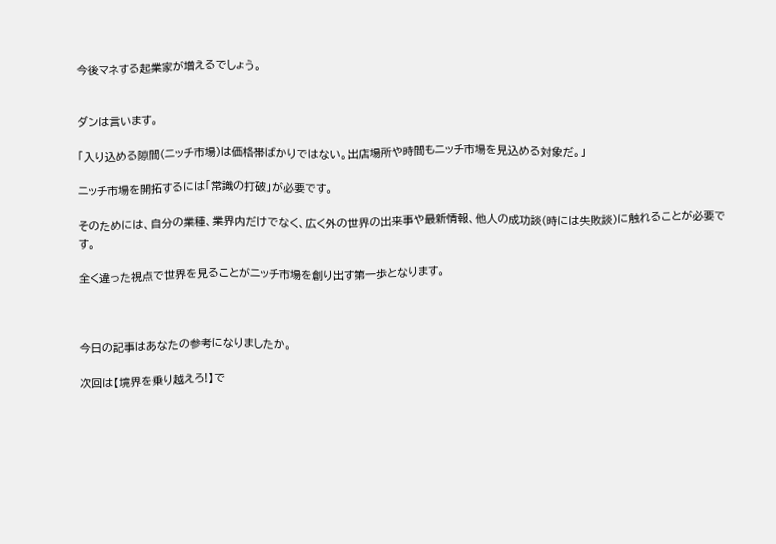今後マネする起業家が増えるでしょう。


ダンは言います。

「入り込める隙間(ニッチ市場)は価格帯ばかりではない。出店場所や時間もニッチ市場を見込める対象だ。」

ニッチ市場を開拓するには「常識の打破」が必要です。

そのためには、自分の業種、業界内だけでなく、広く外の世界の出来事や最新情報、他人の成功談(時には失敗談)に触れることが必要です。

全く違った視点で世界を見ることがニッチ市場を創り出す第一歩となります。



今日の記事はあなたの参考になりましたか。

次回は【境界を乗り越えろ!】で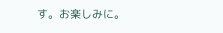す。お楽しみに。